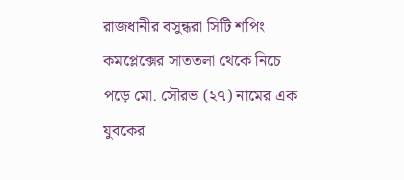রাজধানীর বসুন্ধরা সিটি শপিং কমপ্লেক্সের সাততলা থেকে নিচে পড়ে মো. সৌরভ (২৭) নামের এক যুবকের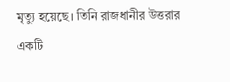মৃত্যু হয়েছে। তিনি রাজধানীর উত্তরার একটি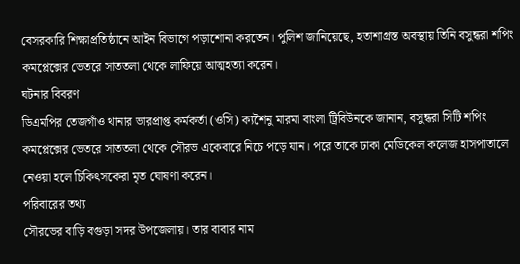বেসরকারি শিক্ষাপ্রতিষ্ঠানে আইন বিভাগে পড়াশোনা করতেন। পুলিশ জানিয়েছে, হতাশাগ্রস্ত অবস্থায় তিনি বসুন্ধরা শপিং কমপ্লেক্সের ভেতরে সাততলা থেকে লাফিয়ে আত্মহত্যা করেন।
ঘটনার বিবরণ
ডিএমপির তেজগাঁও থানার ভারপ্রাপ্ত কর্মকর্তা (ওসি) ক্যশৈনু মারমা বাংলা ট্রিবিউনকে জানান, বসুন্ধরা সিটি শপিং কমপ্লেক্সের ভেতরে সাততলা থেকে সৌরভ একেবারে নিচে পড়ে যান। পরে তাকে ঢাকা মেডিকেল কলেজ হাসপাতালে নেওয়া হলে চিকিৎসকেরা মৃত ঘোষণা করেন।
পরিবারের তথ্য
সৌরভের বাড়ি বগুড়া সদর উপজেলায়। তার বাবার নাম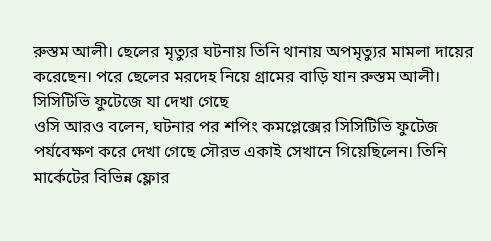রুস্তম আলী। ছেলের মৃত্যুর ঘটনায় তিনি থানায় অপমৃত্যুর মামলা দায়ের করেছেন। পরে ছেলের মরদেহ নিয়ে গ্রামের বাড়ি যান রুস্তম আলী।
সিসিটিভি ফুটেজে যা দেখা গেছে
ওসি আরও বলেন, ঘটনার পর শপিং কমপ্লেক্সের সিসিটিভি ফুটেজ পর্যবেক্ষণ করে দেখা গেছে সৌরভ একাই সেখানে গিয়েছিলেন। তিনি মার্কেটের বিভিন্ন ফ্লোর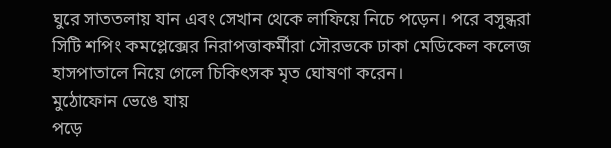ঘুরে সাততলায় যান এবং সেখান থেকে লাফিয়ে নিচে পড়েন। পরে বসুন্ধরা সিটি শপিং কমপ্লেক্সের নিরাপত্তাকর্মীরা সৌরভকে ঢাকা মেডিকেল কলেজ হাসপাতালে নিয়ে গেলে চিকিৎসক মৃত ঘোষণা করেন।
মুঠোফোন ভেঙে যায়
পড়ে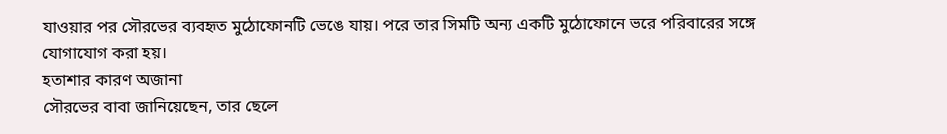যাওয়ার পর সৌরভের ব্যবহৃত মুঠোফোনটি ভেঙে যায়। পরে তার সিমটি অন্য একটি মুঠোফোনে ভরে পরিবারের সঙ্গে যোগাযোগ করা হয়।
হতাশার কারণ অজানা
সৌরভের বাবা জানিয়েছেন, তার ছেলে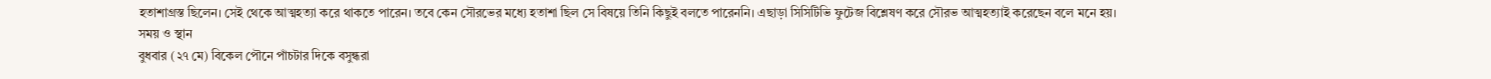হতাশাগ্রস্ত ছিলেন। সেই থেকে আত্মহত্যা করে থাকতে পারেন। তবে কেন সৌরভের মধ্যে হতাশা ছিল সে বিষয়ে তিনি কিছুই বলতে পারেননি। এছাড়া সিসিটিভি ফুটেজ বিশ্লেষণ করে সৌরভ আত্মহত্যাই করেছেন বলে মনে হয়।
সময় ও স্থান
বুধবার (২৭ মে) বিকেল পৌনে পাঁচটার দিকে বসুন্ধরা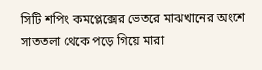সিটি শপিং কমপ্লেক্সের ভেতরে মাঝখানের অংশে সাততলা থেকে পড়ে গিয়ে মারা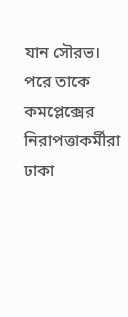যান সৌরভ। পরে তাকে কমপ্লেক্সের নিরাপত্তাকর্মীরা ঢাকা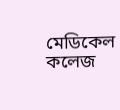মেডিকেল কলেজ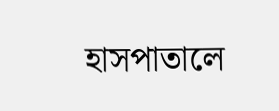হাসপাতালে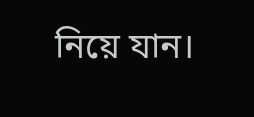নিয়ে যান।